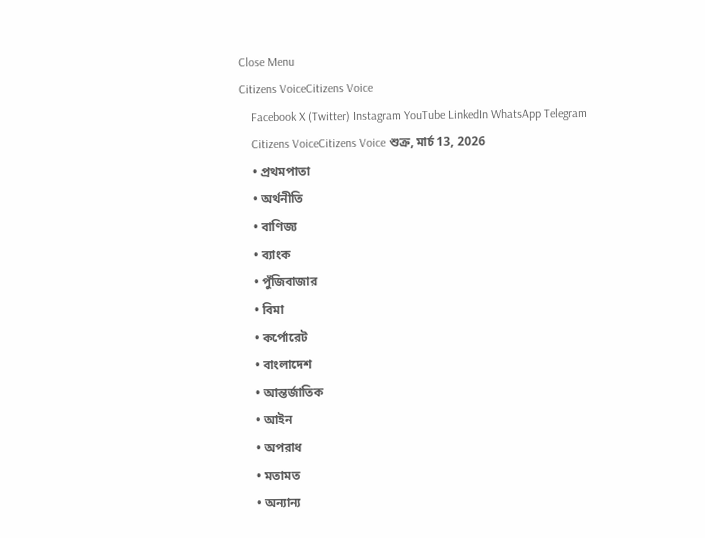Close Menu
Citizens VoiceCitizens Voice
    Facebook X (Twitter) Instagram YouTube LinkedIn WhatsApp Telegram
    Citizens VoiceCitizens Voice শুক্র, মার্চ 13, 2026
    • প্রথমপাতা
    • অর্থনীতি
    • বাণিজ্য
    • ব্যাংক
    • পুঁজিবাজার
    • বিমা
    • কর্পোরেট
    • বাংলাদেশ
    • আন্তর্জাতিক
    • আইন
    • অপরাধ
    • মতামত
    • অন্যান্য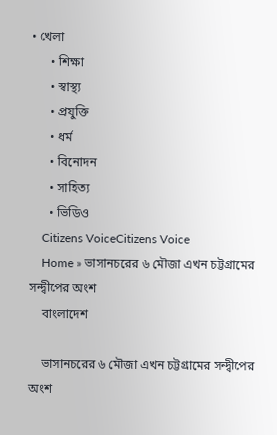• খেলা
      • শিক্ষা
      • স্বাস্থ্য
      • প্রযুক্তি
      • ধর্ম
      • বিনোদন
      • সাহিত্য
      • ভিডিও
    Citizens VoiceCitizens Voice
    Home » ভাসানচরের ৬ মৌজা এখন চট্টগ্রামের সন্দ্বীপের অংশ
    বাংলাদেশ

    ভাসানচরের ৬ মৌজা এখন চট্টগ্রামের সন্দ্বীপের অংশ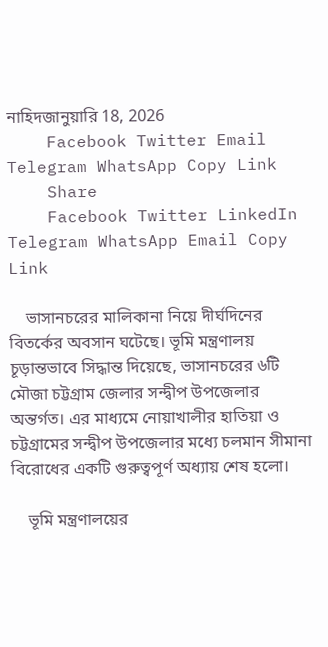নাহিদজানুয়ারি 18, 2026
    Facebook Twitter Email Telegram WhatsApp Copy Link
    Share
    Facebook Twitter LinkedIn Telegram WhatsApp Email Copy Link

    ভাসানচরের মালিকানা নিয়ে দীর্ঘদিনের বিতর্কের অবসান ঘটেছে। ভূমি মন্ত্রণালয় চূড়ান্তভাবে সিদ্ধান্ত দিয়েছে, ভাসানচরের ৬টি মৌজা চট্টগ্রাম জেলার সন্দ্বীপ উপজেলার অন্তর্গত। এর মাধ্যমে নোয়াখালীর হাতিয়া ও চট্টগ্রামের সন্দ্বীপ উপজেলার মধ্যে চলমান সীমানা বিরোধের একটি গুরুত্বপূর্ণ অধ্যায় শেষ হলো।

    ভূমি মন্ত্রণালয়ের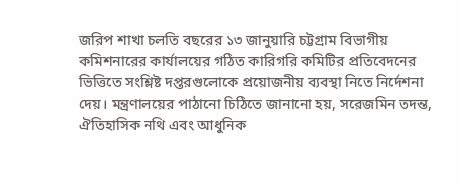জরিপ শাখা চলতি বছরের ১৩ জানুয়ারি চট্টগ্রাম বিভাগীয় কমিশনারের কার্যালয়ের গঠিত কারিগরি কমিটির প্রতিবেদনের ভিত্তিতে সংশ্লিষ্ট দপ্তরগুলোকে প্রয়োজনীয় ব্যবস্থা নিতে নির্দেশনা দেয়। মন্ত্রণালয়ের পাঠানো চিঠিতে জানানো হয়, সরেজমিন তদন্ত, ঐতিহাসিক নথি এবং আধুনিক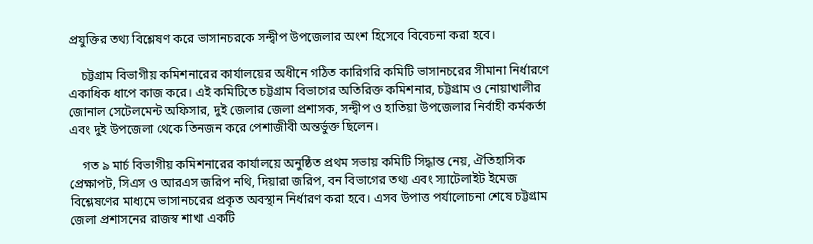প্রযুক্তির তথ্য বিশ্লেষণ করে ভাসানচরকে সন্দ্বীপ উপজেলার অংশ হিসেবে বিবেচনা করা হবে।

    চট্টগ্রাম বিভাগীয় কমিশনারের কার্যালয়ের অধীনে গঠিত কারিগরি কমিটি ভাসানচরের সীমানা নির্ধারণে একাধিক ধাপে কাজ করে। এই কমিটিতে চট্টগ্রাম বিভাগের অতিরিক্ত কমিশনার, চট্টগ্রাম ও নোয়াখালীর জোনাল সেটেলমেন্ট অফিসার, দুই জেলার জেলা প্রশাসক, সন্দ্বীপ ও হাতিয়া উপজেলার নির্বাহী কর্মকর্তা এবং দুই উপজেলা থেকে তিনজন করে পেশাজীবী অন্তর্ভুক্ত ছিলেন।

    গত ৯ মার্চ বিভাগীয় কমিশনারের কার্যালয়ে অনুষ্ঠিত প্রথম সভায় কমিটি সিদ্ধান্ত নেয়, ঐতিহাসিক প্রেক্ষাপট, সিএস ও আরএস জরিপ নথি, দিয়ারা জরিপ, বন বিভাগের তথ্য এবং স্যাটেলাইট ইমেজ বিশ্লেষণের মাধ্যমে ভাসানচরের প্রকৃত অবস্থান নির্ধারণ করা হবে। এসব উপাত্ত পর্যালোচনা শেষে চট্টগ্রাম জেলা প্রশাসনের রাজস্ব শাখা একটি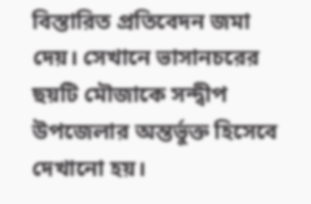বিস্তারিত প্রতিবেদন জমা দেয়। সেখানে ভাসানচরের ছয়টি মৌজাকে সন্দ্বীপ উপজেলার অন্তর্ভুক্ত হিসেবে দেখানো হয়।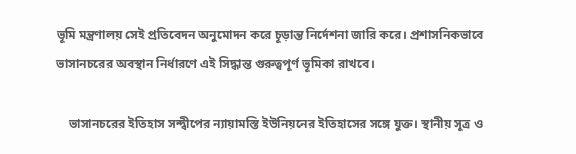ভূমি মন্ত্রণালয় সেই প্রতিবেদন অনুমোদন করে চূড়ান্ত নির্দেশনা জারি করে। প্রশাসনিকভাবে ভাসানচরের অবস্থান নির্ধারণে এই সিদ্ধান্ত গুরুত্বপূর্ণ ভূমিকা রাখবে।

    ভাসানচরের ইতিহাস সন্দ্বীপের ন্যায়ামস্তি ইউনিয়নের ইতিহাসের সঙ্গে যুক্ত। স্থানীয় সূত্র ও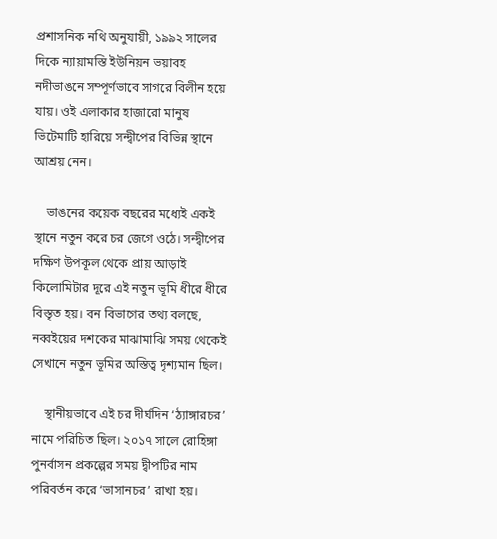প্রশাসনিক নথি অনুযায়ী, ১৯৯২ সালের দিকে ন্যায়ামস্তি ইউনিয়ন ভয়াবহ নদীভাঙনে সম্পূর্ণভাবে সাগরে বিলীন হয়ে যায়। ওই এলাকার হাজারো মানুষ ভিটেমাটি হারিয়ে সন্দ্বীপের বিভিন্ন স্থানে আশ্রয় নেন।

    ভাঙনের কয়েক বছরের মধ্যেই একই স্থানে নতুন করে চর জেগে ওঠে। সন্দ্বীপের দক্ষিণ উপকূল থেকে প্রায় আড়াই কিলোমিটার দূরে এই নতুন ভূমি ধীরে ধীরে বিস্তৃত হয়। বন বিভাগের তথ্য বলছে, নব্বইয়ের দশকের মাঝামাঝি সময় থেকেই সেখানে নতুন ভূমির অস্তিত্ব দৃশ্যমান ছিল।

    স্থানীয়ভাবে এই চর দীর্ঘদিন ‘ঠ্যাঙ্গারচর’ নামে পরিচিত ছিল। ২০১৭ সালে রোহিঙ্গা পুনর্বাসন প্রকল্পের সময় দ্বীপটির নাম পরিবর্তন করে ‘ভাসানচর’ রাখা হয়।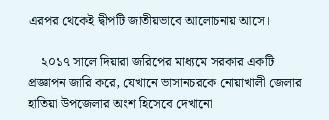এরপর থেকেই দ্বীপটি জাতীয়ভাবে আলোচনায় আসে।

    ২০১৭ সালে দিয়ারা জরিপের মাধ্যমে সরকার একটি প্রজ্ঞাপন জারি করে, যেখানে ভাসানচরকে নোয়াখালী জেলার হাতিয়া উপজেলার অংশ হিসেবে দেখানো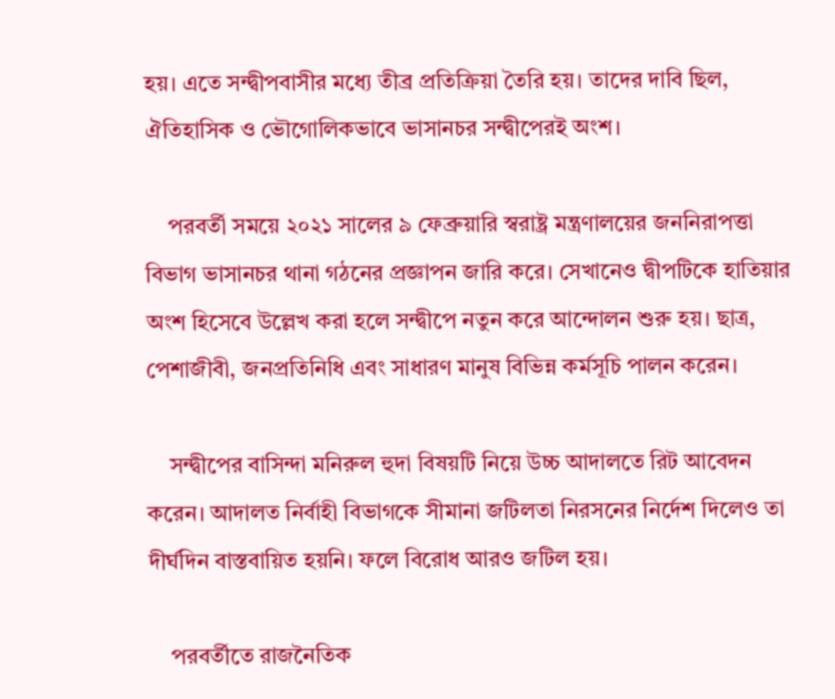হয়। এতে সন্দ্বীপবাসীর মধ্যে তীব্র প্রতিক্রিয়া তৈরি হয়। তাদের দাবি ছিল, ঐতিহাসিক ও ভৌগোলিকভাবে ভাসানচর সন্দ্বীপেরই অংশ।

    পরবর্তী সময়ে ২০২১ সালের ৯ ফেব্রুয়ারি স্বরাষ্ট্র মন্ত্রণালয়ের জননিরাপত্তা বিভাগ ভাসানচর থানা গঠনের প্রজ্ঞাপন জারি করে। সেখানেও দ্বীপটিকে হাতিয়ার অংশ হিসেবে উল্লেখ করা হলে সন্দ্বীপে নতুন করে আন্দোলন শুরু হয়। ছাত্র, পেশাজীবী, জনপ্রতিনিধি এবং সাধারণ মানুষ বিভিন্ন কর্মসূচি পালন করেন।

    সন্দ্বীপের বাসিন্দা মনিরুল হুদা বিষয়টি নিয়ে উচ্চ আদালতে রিট আবেদন করেন। আদালত নির্বাহী বিভাগকে সীমানা জটিলতা নিরসনের নির্দেশ দিলেও তা দীর্ঘদিন বাস্তবায়িত হয়নি। ফলে বিরোধ আরও জটিল হয়।

    পরবর্তীতে রাজনৈতিক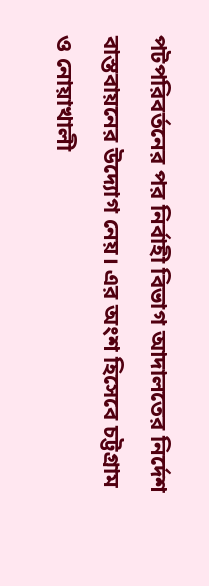পটপরিবর্তনের পর নির্বাহী বিভাগ আদালতের নির্দেশ বাস্তবায়নের উদ্যোগ নেয়। এর অংশ হিসেবে চট্টগ্রাম ও নোয়াখালী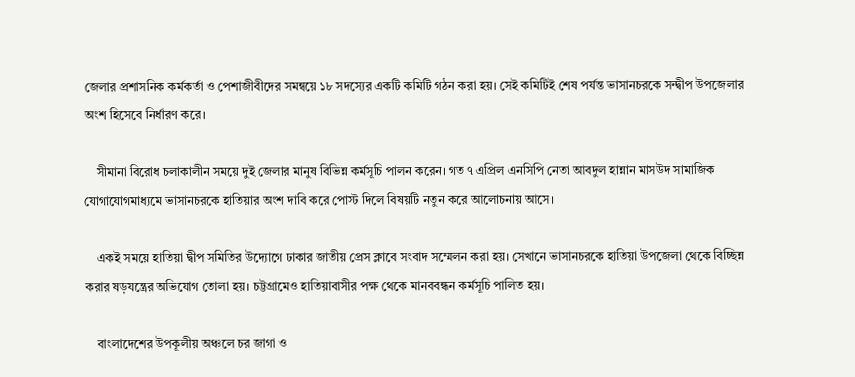জেলার প্রশাসনিক কর্মকর্তা ও পেশাজীবীদের সমন্বয়ে ১৮ সদস্যের একটি কমিটি গঠন করা হয়। সেই কমিটিই শেষ পর্যন্ত ভাসানচরকে সন্দ্বীপ উপজেলার অংশ হিসেবে নির্ধারণ করে।

    সীমানা বিরোধ চলাকালীন সময়ে দুই জেলার মানুষ বিভিন্ন কর্মসূচি পালন করেন। গত ৭ এপ্রিল এনসিপি নেতা আবদুল হান্নান মাসউদ সামাজিক যোগাযোগমাধ্যমে ভাসানচরকে হাতিয়ার অংশ দাবি করে পোস্ট দিলে বিষয়টি নতুন করে আলোচনায় আসে।

    একই সময়ে হাতিয়া দ্বীপ সমিতির উদ্যোগে ঢাকার জাতীয় প্রেস ক্লাবে সংবাদ সম্মেলন করা হয়। সেখানে ভাসানচরকে হাতিয়া উপজেলা থেকে বিচ্ছিন্ন করার ষড়যন্ত্রের অভিযোগ তোলা হয়। চট্টগ্রামেও হাতিয়াবাসীর পক্ষ থেকে মানববন্ধন কর্মসূচি পালিত হয়।

    বাংলাদেশের উপকূলীয় অঞ্চলে চর জাগা ও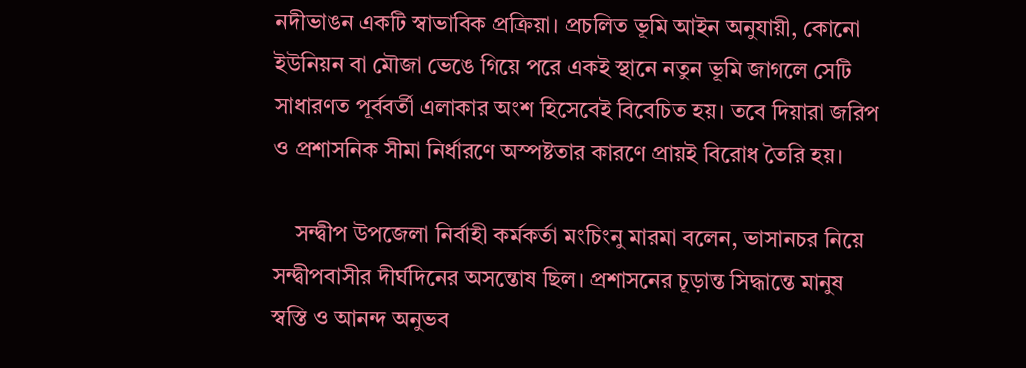নদীভাঙন একটি স্বাভাবিক প্রক্রিয়া। প্রচলিত ভূমি আইন অনুযায়ী, কোনো ইউনিয়ন বা মৌজা ভেঙে গিয়ে পরে একই স্থানে নতুন ভূমি জাগলে সেটি সাধারণত পূর্ববর্তী এলাকার অংশ হিসেবেই বিবেচিত হয়। তবে দিয়ারা জরিপ ও প্রশাসনিক সীমা নির্ধারণে অস্পষ্টতার কারণে প্রায়ই বিরোধ তৈরি হয়।

    সন্দ্বীপ উপজেলা নির্বাহী কর্মকর্তা মংচিংনু মারমা বলেন, ভাসানচর নিয়ে সন্দ্বীপবাসীর দীর্ঘদিনের অসন্তোষ ছিল। প্রশাসনের চূড়ান্ত সিদ্ধান্তে মানুষ স্বস্তি ও আনন্দ অনুভব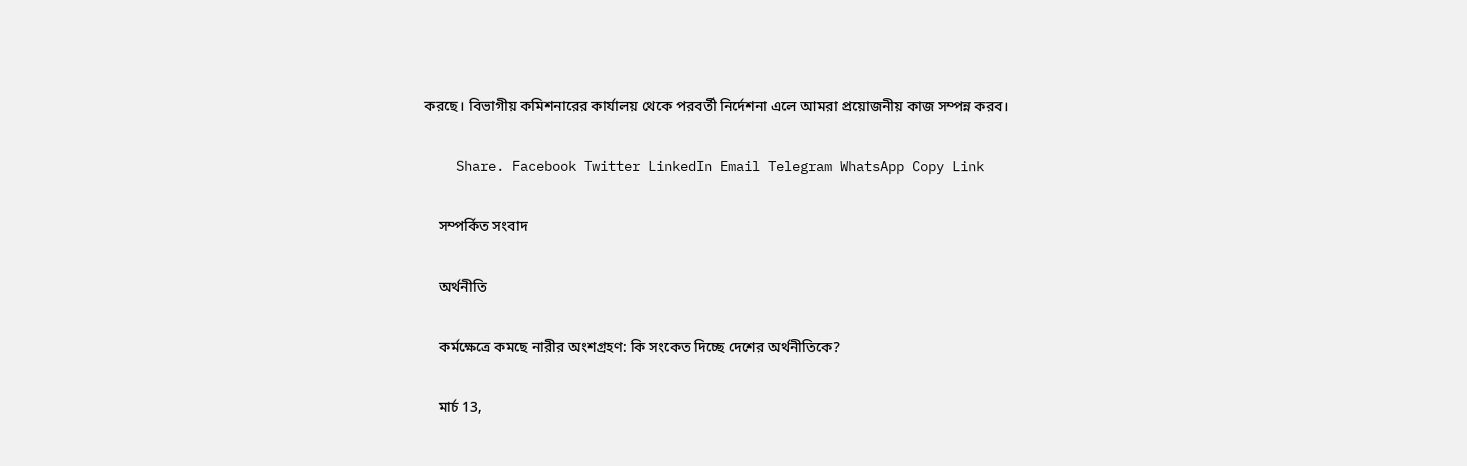করছে। বিভাগীয় কমিশনারের কার্যালয় থেকে পরবর্তী নির্দেশনা এলে আমরা প্রয়োজনীয় কাজ সম্পন্ন করব।

    Share. Facebook Twitter LinkedIn Email Telegram WhatsApp Copy Link

    সম্পর্কিত সংবাদ

    অর্থনীতি

    কর্মক্ষেত্রে কমছে নারীর অংশগ্রহণ: কি সংকেত দিচ্ছে দেশের অর্থনীতিকে?

    মার্চ 13,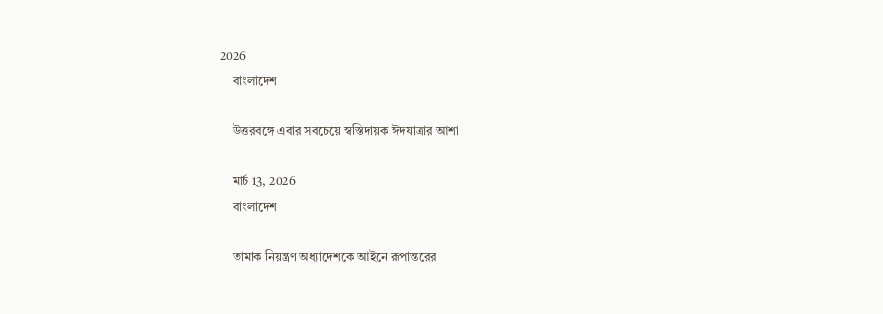2026
    বাংলাদেশ

    উত্তরবঙ্গে এবার সবচেয়ে স্বস্তিদায়ক ঈদযাত্রার আশা

    মার্চ 13, 2026
    বাংলাদেশ

    তামাক নিয়ন্ত্রণ অধ্যাদেশকে আইনে রূপান্তরের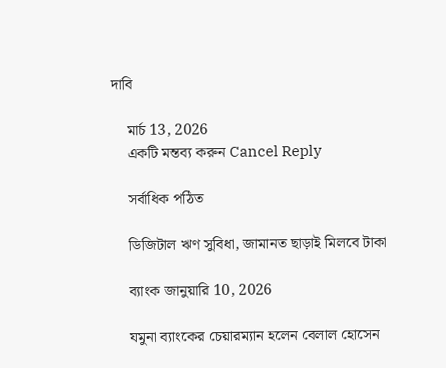দাবি

    মার্চ 13, 2026
    একটি মন্তব্য করুন Cancel Reply

    সর্বাধিক পঠিত

    ডিজিটাল ঋণ সুবিধা, জামানত ছাড়াই মিলবে টাকা

    ব্যাংক জানুয়ারি 10, 2026

    যমুনা ব্যাংকের চেয়ারম্যান হলেন বেলাল হোসেন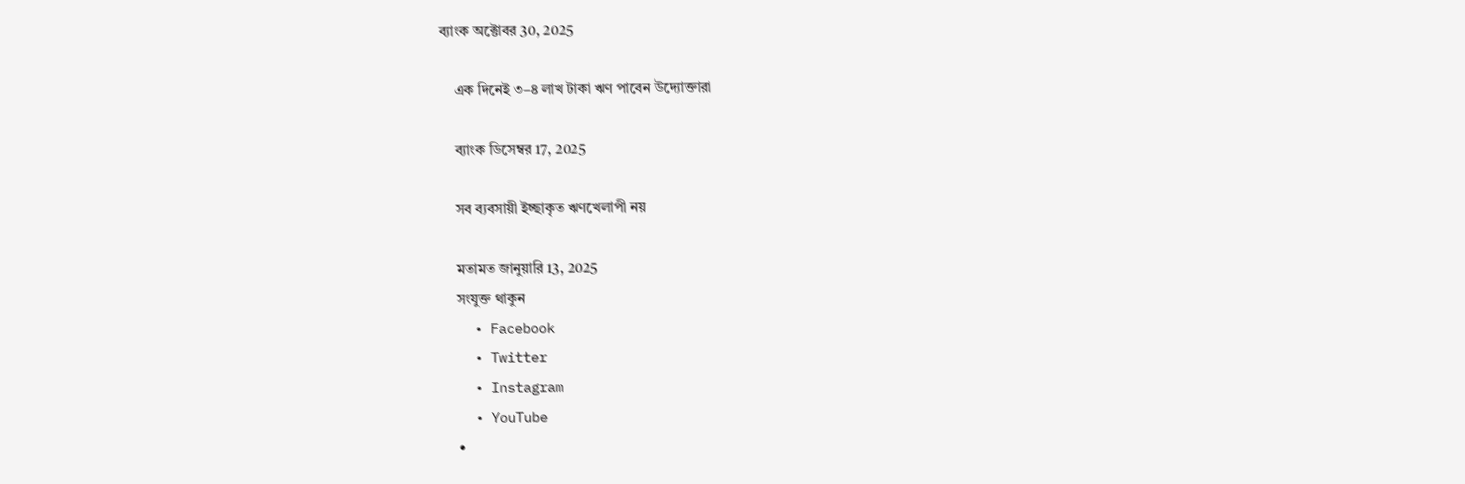ব্যাংক অক্টোবর 30, 2025

    এক দিনেই ৩–৪ লাখ টাকা ঋণ পাবেন উদ্যোক্তারা

    ব্যাংক ডিসেম্বর 17, 2025

    সব ব্যবসায়ী ইচ্ছাকৃত ঋণখেলাপী নয়

    মতামত জানুয়ারি 13, 2025
    সংযুক্ত থাকুন
    • Facebook
    • Twitter
    • Instagram
    • YouTube
    •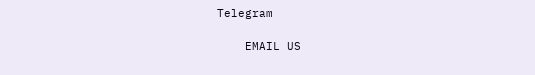Telegram

    EMAIL US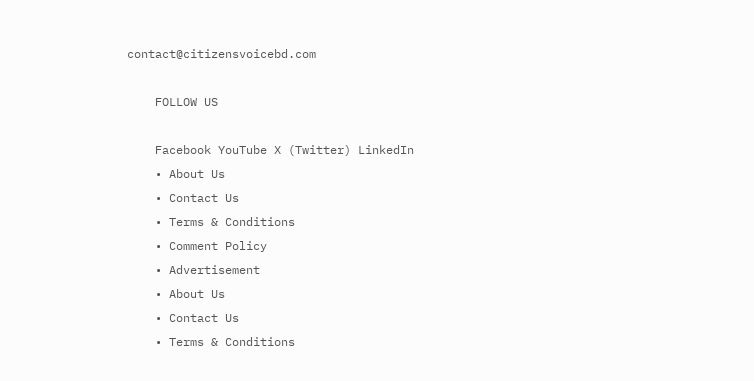contact@citizensvoicebd.com

    FOLLOW US

    Facebook YouTube X (Twitter) LinkedIn
    • About Us
    • Contact Us
    • Terms & Conditions
    • Comment Policy
    • Advertisement
    • About Us
    • Contact Us
    • Terms & Conditions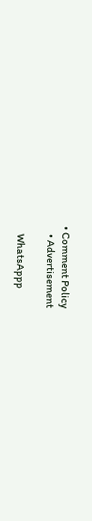• Comment Policy
    • Advertisement

    WhatsAppp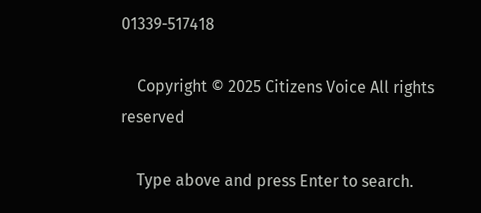01339-517418

    Copyright © 2025 Citizens Voice All rights reserved

    Type above and press Enter to search.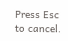Press Esc to cancel.